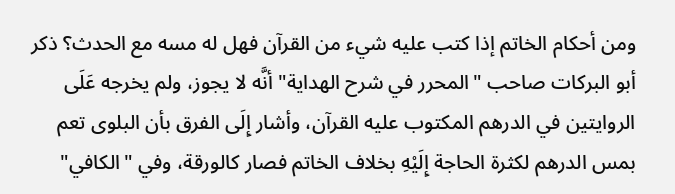ومن أحكام الخاتم إذا كتب عليه شيء من القرآن فهل له مسه مع الحدث؟ ذكر أبو البركات صاحب "المحرر في شرح الهداية" أنَّه لا يجوز، ولم يخرجه عَلَى الروايتين في الدرهم المكتوب عليه القرآن، وأشار إِلَى الفرق بأن البلوى تعم بمس الدرهم لكثرة الحاجة إِلَيْهِ بخلاف الخاتم فصار كالورقة، وفي "الكافي"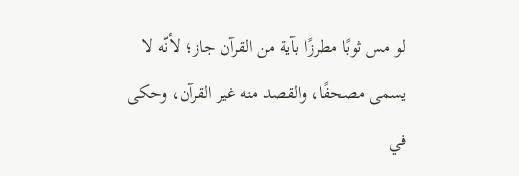لو مس ثوبًا مطرزًا بآية من القرآن جاز؛ لأنّه لا يسمى مصحفًا، والقصد منه غير القرآن، وحكى في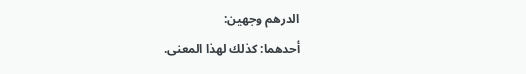الدرهم وجهين:
أحدهما: كذلك لهذا المعنى.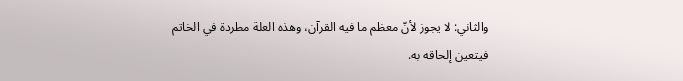والثاني: لا يجوز لأنّ معظم ما فيه القرآن، وهذه العلة مطردة في الخاتم فيتعين إلحاقه به.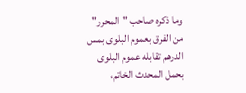وما ذكره صاحب "المحرر" من الفرق بعموم البلوى بمس الدرهم تقابله عموم البلوى بحمل المحدث الخاتم،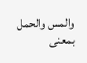والمس والحمل بمعنى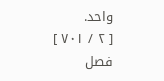واحد.
[ ٢ / ٧٠١ ]
فصل